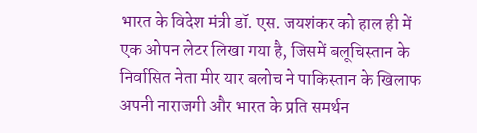भारत के विदेश मंत्री डॉ. एस. जयशंकर को हाल ही में एक ओपन लेटर लिखा गया है, जिसमें बलूचिस्तान के निर्वासित नेता मीर यार बलोच ने पाकिस्तान के खिलाफ अपनी नाराजगी और भारत के प्रति समर्थन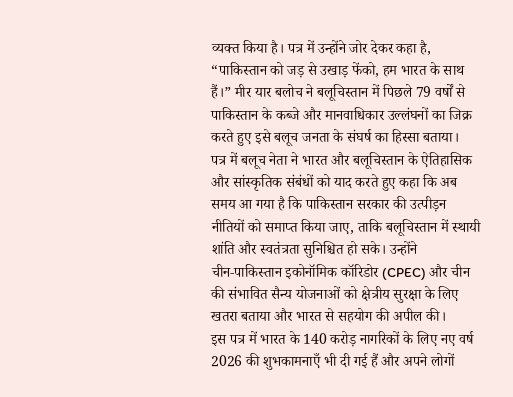व्यक्त किया है। पत्र में उन्होंने जोर देकर कहा है, “पाकिस्तान को जड़ से उखाड़ फेंको, हम भारत के साथ हैं।” मीर यार बलोच ने बलूचिस्तान में पिछले 79 वर्षों से पाकिस्तान के कब्जे और मानवाधिकार उल्लंघनों का जिक्र करते हुए इसे बलूच जनता के संघर्ष का हिस्सा बताया।
पत्र में बलूच नेता ने भारत और बलूचिस्तान के ऐतिहासिक और सांस्कृतिक संबंधों को याद करते हुए कहा कि अब समय आ गया है कि पाकिस्तान सरकार की उत्पीड़न नीतियों को समाप्त किया जाए, ताकि बलूचिस्तान में स्थायी शांति और स्वतंत्रता सुनिश्चित हो सके। उन्होंने चीन‑पाकिस्तान इकोनॉमिक कॉरिडोर (CPEC) और चीन की संभावित सैन्य योजनाओं को क्षेत्रीय सुरक्षा के लिए खतरा बताया और भारत से सहयोग की अपील की।
इस पत्र में भारत के 140 करोड़ नागरिकों के लिए नए वर्ष 2026 की शुभकामनाएँ भी दी गई हैं और अपने लोगों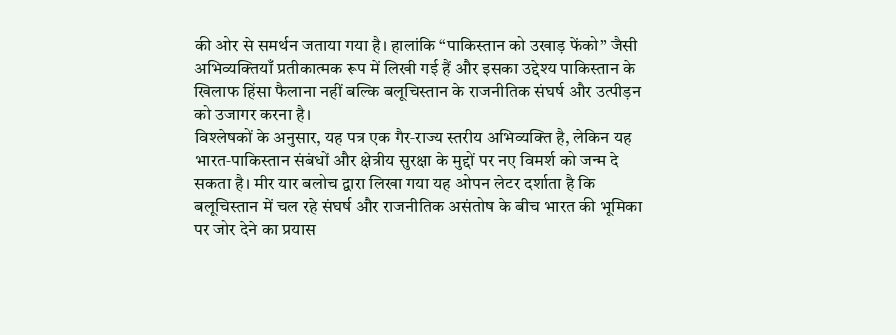की ओर से समर्थन जताया गया है। हालांकि “पाकिस्तान को उखाड़ फेंको” जैसी अभिव्यक्तियाँ प्रतीकात्मक रूप में लिखी गई हैं और इसका उद्देश्य पाकिस्तान के खिलाफ हिंसा फैलाना नहीं बल्कि बलूचिस्तान के राजनीतिक संघर्ष और उत्पीड़न को उजागर करना है।
विश्लेषकों के अनुसार, यह पत्र एक गैर‑राज्य स्तरीय अभिव्यक्ति है, लेकिन यह भारत‑पाकिस्तान संबंधों और क्षेत्रीय सुरक्षा के मुद्दों पर नए विमर्श को जन्म दे सकता है। मीर यार बलोच द्वारा लिखा गया यह ओपन लेटर दर्शाता है कि बलूचिस्तान में चल रहे संघर्ष और राजनीतिक असंतोष के बीच भारत की भूमिका पर जोर देने का प्रयास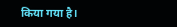किया गया है।